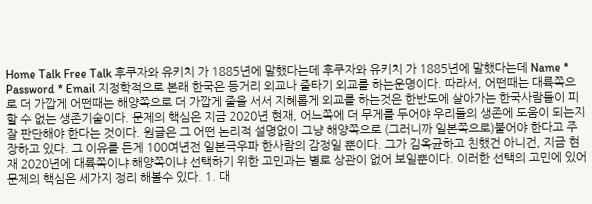Home Talk Free Talk 후쿠자와 유키치 가 1885년에 말했다는데 후쿠자와 유키치 가 1885년에 말했다는데 Name * Password * Email 지정학적으로 본래 한국은 등거리 외교나 줄타기 외교를 하는운명이다. 따라서, 어떤때는 대륙쪽으로 더 가깝게 어떤때는 해양쪽으로 더 가깝게 줄을 서서 지혜롭게 외교를 하는것은 한반도에 살아가는 한국사람들이 피할 수 없는 생존기술이다. 문제의 핵심은 지금 2020년 현재, 어느쪽에 더 무게를 두어야 우리들의 생존에 도움이 되는지 잘 판단해야 한다는 것이다. 원글은 그 어떤 논리적 설명없이 그냥 해양쪽으로 (그러니까 일본쪽으로)붙어야 한다고 주장하고 있다. 그 이유를 든게 100여년전 일본극우파 한사람의 감정일 뿐이다. 그가 김옥균하고 친했건 아니건, 지금 현재 2020년에 대륙쪽이냐 해양쪽이냐 선택하기 위한 고민과는 별로 상관이 없어 보일뿐이다. 이러한 선택의 고민에 있어 문제의 핵심은 세가지 정리 해볼수 있다. 1. 대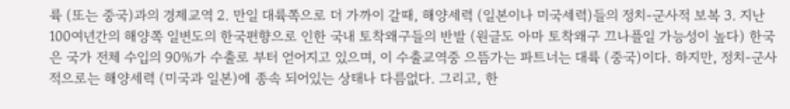륙 (또는 중국)과의 경제교역 2. 만일 대륙쪽으로 더 가까이 갈때, 해양세력 (일본이나 미국세력)들의 정치-군사적 보복 3. 지난 100여년간의 해양쪽 일변도의 한국편향으로 인한 국내 토착왜구들의 반발 (원글도 아마 토착왜구 끄나플일 가능성이 높다) 한국은 국가 전체 수입의 90%가 수출로 부터 얻어지고 있으며, 이 수출교역중 으뜸가는 파트너는 대륙 (중국)이다. 하지만, 정치-군사적으로는 해양세력 (미국과 일본)에 종속 되어있는 상태나 다름없다. 그리고, 한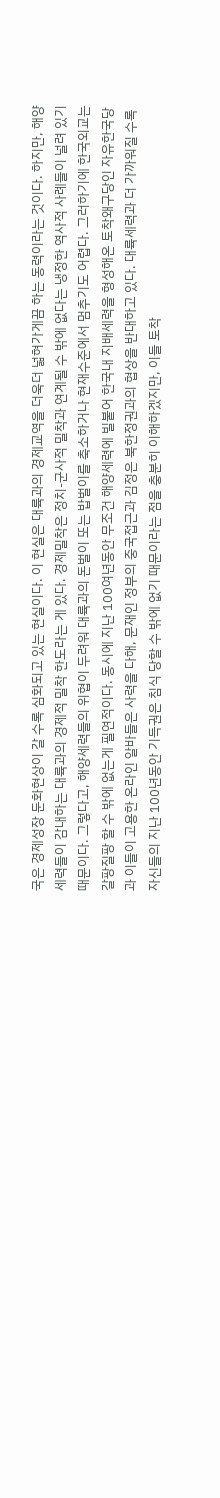국은 경제성장 둔화현상이 갈 수록 심화되고 있는 현실이다. 이 현실은 대륙과의 경제교역을 더욱더 넓혀가게끔 하는 동력이라는 것이다. 하지만, 해양세력들이 감내하는 대륙과의 경제적 밀착 한도라는 게 있다. 경제밀착은 정치-군사적 밀착과 연계될 수 밖에 없다는 냉정한 역사적 사례들이 널려 있기 때문이다. 그렇다고, 해양세력들의 위협이 두려워 대륙과의 돈벌이 또는 밥벌이를 축소하거나 현재수준에서 멈추기도 어렵다. 그러하기에 한국외교는 갈팡질팡 할 수 밖에 없는게 필연적이다. 동시에 지난 100여년동안 무조건 해양세력에 빌붙어 한국내 지배세력을 형성해온 토착왜구당인 자유한국당과 이들이 고용한 온라인 알바들은 사력을 다해, 문재인 정부의 중국접근과 김정은 북한정권과의 협상을 반대하고 있다. 대륙세력과 더 가까워질 수록 자신들의 지난 100년동안 기득권은 침식 당할 수 밖에 없기 때문이라는 점을 충분히 이해하겠지만, 이들 토착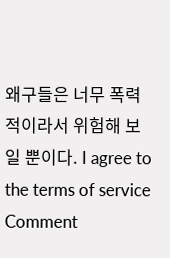왜구들은 너무 폭력적이라서 위험해 보일 뿐이다. I agree to the terms of service Comment